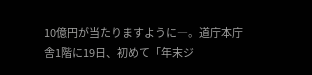10億円が当たりますように―。道庁本庁舎1階に19日、初めて「年末ジ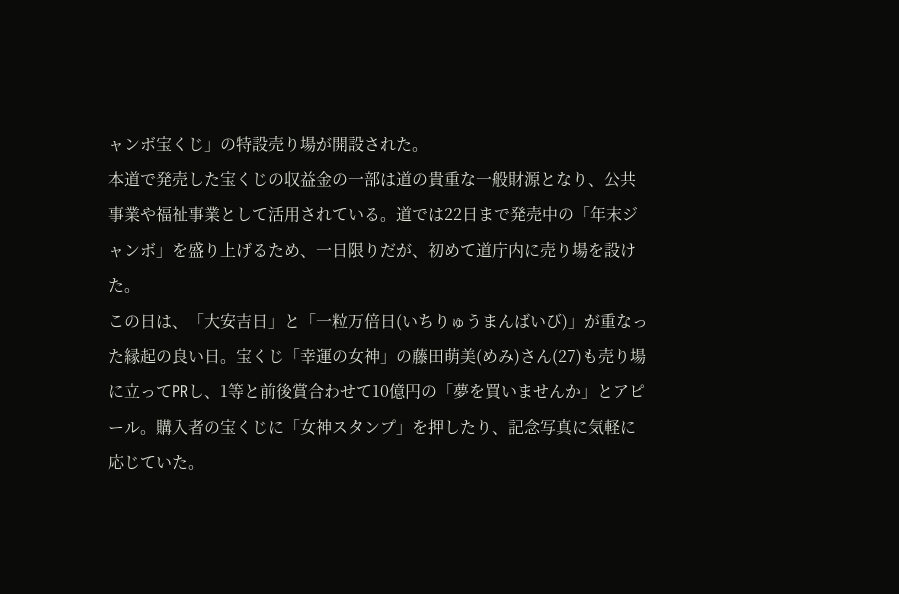ャンボ宝くじ」の特設売り場が開設された。
本道で発売した宝くじの収益金の一部は道の貴重な一般財源となり、公共事業や福祉事業として活用されている。道では22日まで発売中の「年末ジャンボ」を盛り上げるため、一日限りだが、初めて道庁内に売り場を設けた。
この日は、「大安吉日」と「一粒万倍日(いちりゅうまんばいび)」が重なった縁起の良い日。宝くじ「幸運の女神」の藤田萌美(めみ)さん(27)も売り場に立ってPRし、1等と前後賞合わせて10億円の「夢を買いませんか」とアピール。購入者の宝くじに「女神スタンプ」を押したり、記念写真に気軽に応じていた。